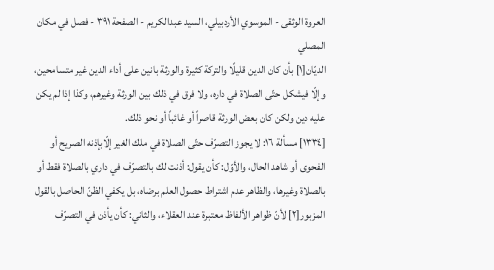العروة الوثقى - الموسوي الأردبيلي، السيد عبدالكريم - الصفحة ٣٩١ - فصل في مكان المصلي
الديّان[١] بأن كان الدين قليلًا والتركة كثيرة والورثة بانين على أداء الدين غير متسامحين، وإلّا فيشكل حتّى الصلاة في داره، ولا فرق في ذلك بين الورثة وغيرهم، وكذا إذا لم يكن عليه دين ولكن كان بعض الورثة قاصراً أو غائباً أو نحو ذلك.
[١٣٣٤] مسألة ١٦: لا يجوز التصرّف حتّى الصلاة في ملك الغير إلّابإذنه الصريح أو الفحوى أو شاهد الحال، والأوّل: كأن يقول: أذنت لك بالتصرّف في داري بالصلاة فقط أو بالصلاة وغيرها، والظاهر عدم اشتراط حصول العلم برضاه، بل يكفي الظنّ الحاصل بالقول المزبور[٢] لأنّ ظواهر الألفاظ معتبرة عند العقلاء، والثاني: كأن يأذن في التصرّف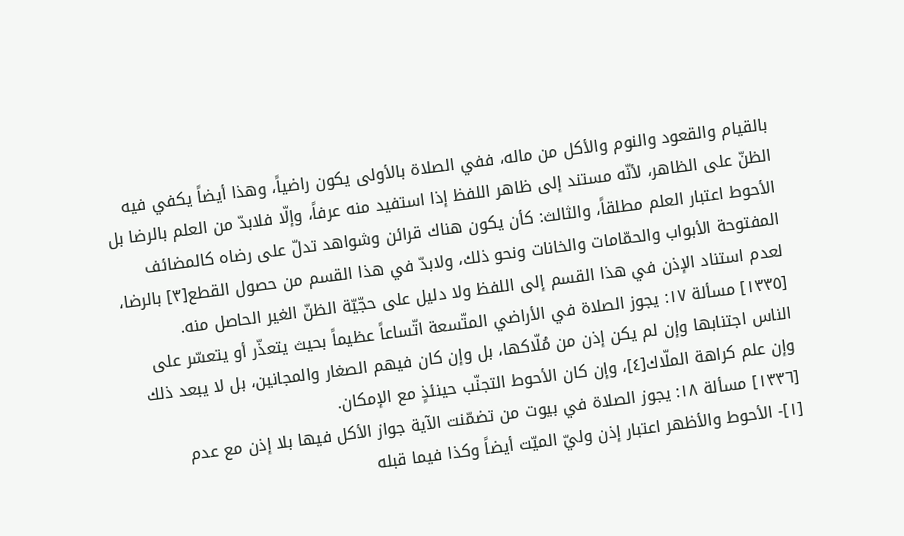بالقيام والقعود والنوم والأكل من ماله، ففي الصلاة بالأولى يكون راضياً، وهذا أيضاً يكفي فيه الظنّ على الظاهر، لأنّه مستند إلى ظاهر اللفظ إذا استفيد منه عرفاً، وإلّا فلابدّ من العلم بالرضا بل الأحوط اعتبار العلم مطلقاً، والثالث: كأن يكون هناك قرائن وشواهد تدلّ على رضاه كالمضائف المفتوحة الأبواب والحمّامات والخانات ونحو ذلك، ولابدّ في هذا القسم من حصول القطع[٣] بالرضا، لعدم استناد الإذن في هذا القسم إلى اللفظ ولا دليل على حجّيّة الظنّ الغير الحاصل منه.
[١٣٣٥] مسألة ١٧: يجوز الصلاة في الأراضي المتّسعة اتّساعاً عظيماً بحيث يتعذّر أو يتعسّر على الناس اجتنابها وإن لم يكن إذن من مُلّاكها، بل وإن كان فيهم الصغار والمجانين، بل لا يبعد ذلك وإن علم كراهة الملّاك[٤]، وإن كان الأحوط التجنّب حينئذٍ مع الإمكان.
[١٣٣٦] مسألة ١٨: يجوز الصلاة في بيوت من تضمّنت الآية جواز الأكل فيها بلا إذن مع عدم
[١]- الأحوط والأظهر اعتبار إذن وليّ الميّت أيضاً وكذا فيما قبله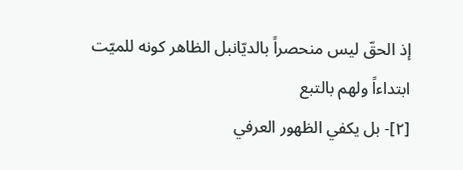إذ الحقّ ليس منحصراً بالديّانبل الظاهر كونه للميّت ابتداءاً ولهم بالتبع
[٢]- بل يكفي الظهور العرفي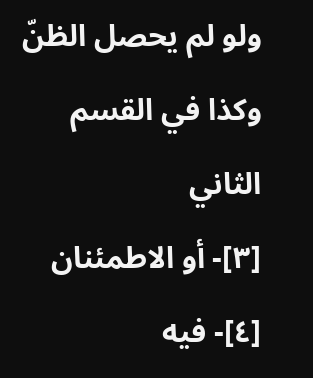ولو لم يحصل الظنّ وكذا في القسم الثاني
[٣]- أو الاطمئنان
[٤]- فيه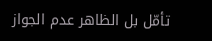تأمّل بل الظاهر عدم الجواز